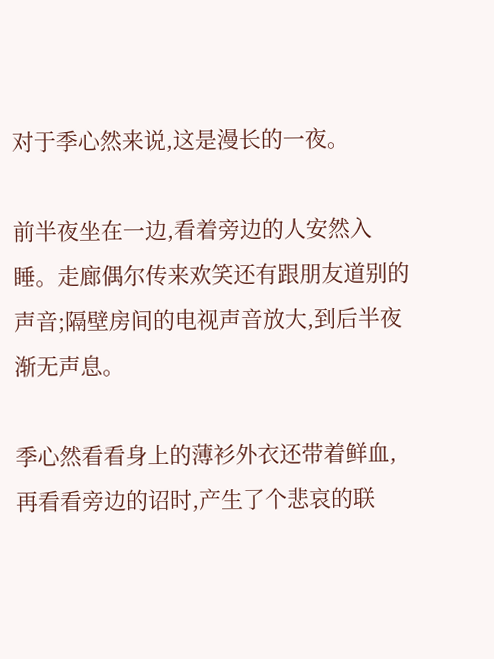对于季心然来说,这是漫长的一夜。

前半夜坐在一边,看着旁边的人安然入睡。走廊偶尔传来欢笑还有跟朋友道别的声音;隔壁房间的电视声音放大,到后半夜渐无声息。

季心然看看身上的薄衫外衣还带着鲜血,再看看旁边的诏时,产生了个悲哀的联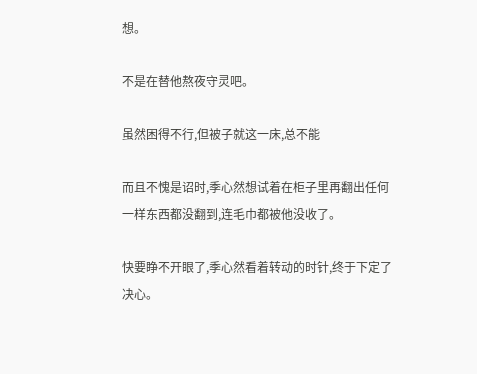想。

不是在替他熬夜守灵吧。

虽然困得不行,但被子就这一床,总不能

而且不愧是诏时,季心然想试着在柜子里再翻出任何一样东西都没翻到,连毛巾都被他没收了。

快要睁不开眼了,季心然看着转动的时针,终于下定了决心。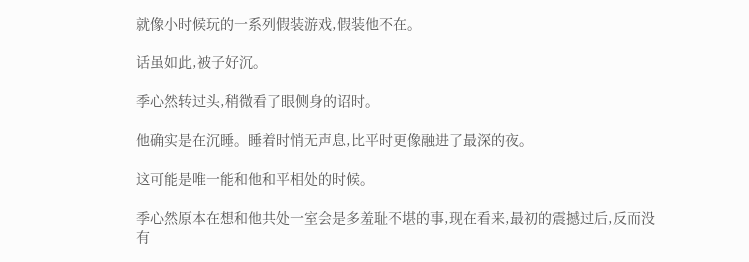就像小时候玩的一系列假装游戏,假装他不在。

话虽如此,被子好沉。

季心然转过头,稍微看了眼侧身的诏时。

他确实是在沉睡。睡着时悄无声息,比平时更像融进了最深的夜。

这可能是唯一能和他和平相处的时候。

季心然原本在想和他共处一室会是多羞耻不堪的事,现在看来,最初的震撼过后,反而没有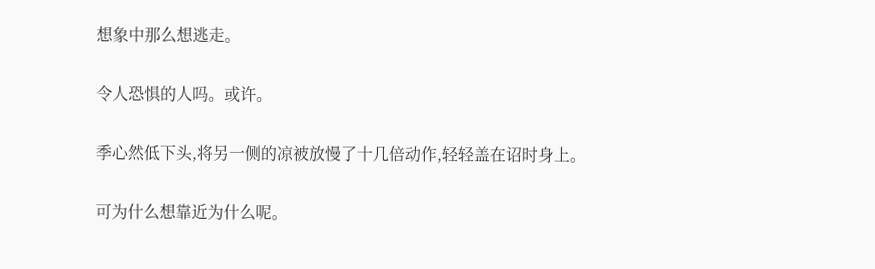想象中那么想逃走。

令人恐惧的人吗。或许。

季心然低下头,将另一侧的凉被放慢了十几倍动作,轻轻盖在诏时身上。

可为什么想靠近为什么呢。